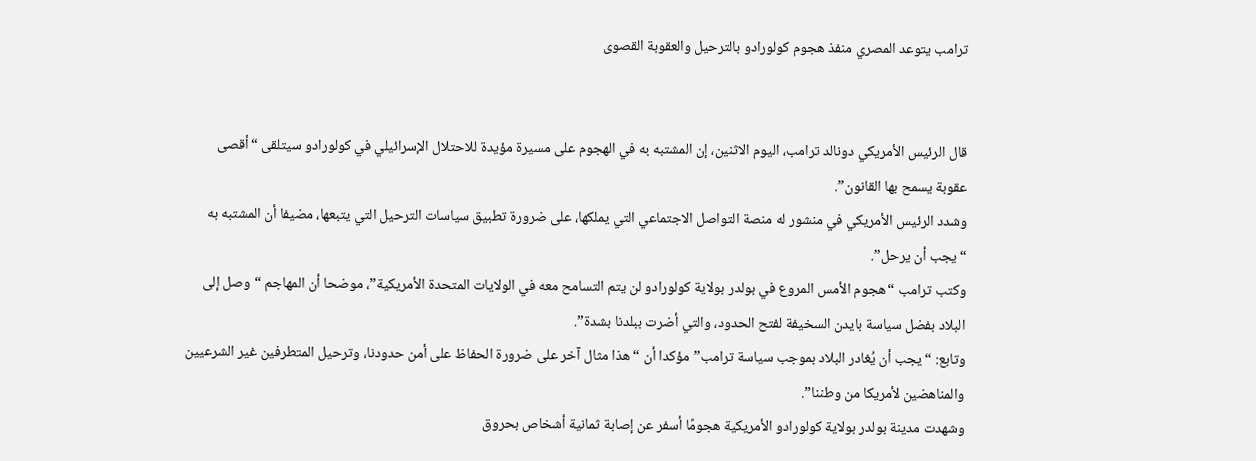ترامب يتوعد المصري منفذ هجوم كولورادو بالترحيل والعقوبة القصوى


قال الرئيس الأمريكي دونالد ترامب، اليوم الاثنين، إن المشتبه به في الهجوم على مسيرة مؤيدة للاحتلال الإسرائيلي في كولورادو سيتلقى “أقصى عقوبة يسمح بها القانون”.
وشدد الرئيس الأمريكي في منشور له منصة التواصل الاجتماعي التي يملكها، على ضرورة تطبيق سياسات الترحيل التي يتبعها، مضيفا أن المشتبه به “يجب أن يرحل”.
وكتب ترامب “هجوم الأمس المروع في بولدر بولاية كولورادو لن يتم التسامح معه في الولايات المتحدة الأمريكية”، موضحا أن المهاجم “وصل إلى البلاد بفضل سياسة بايدن السخيفة لفتح الحدود، والتي أضرت ببلدنا بشدة”.
وتابع: “يجب أن يُغادر البلاد بموجب سياسة ترامب” مؤكدا أن “هذا مثال آخر على ضرورة الحفاظ على أمن حدودنا، وترحيل المتطرفين غير الشرعيين والمناهضين لأمريكا من وطننا”.
وشهدت مدينة بولدر بولاية كولورادو الأمريكية هجومًا أسفر عن إصابة ثمانية أشخاص بحروق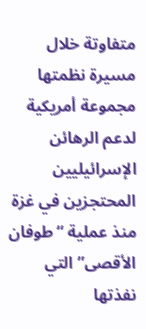متفاوتة خلال مسيرة نظمتها مجموعة أمريكية لدعم الرهائن الإسرائيليين المحتجزين في غزة منذ عملية “طوفان الأقصى” التي نفذتها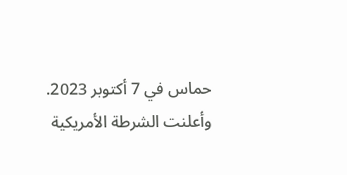حماس في 7 أكتوبر 2023.
وأعلنت الشرطة الأمريكية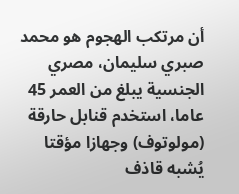أن مرتكب الهجوم هو محمد صبري سليمان، مصري الجنسية يبلغ من العمر 45 عاما، استخدم قنابل حارقة (مولوتوف) وجهازا مؤقتا يُشبه قاذف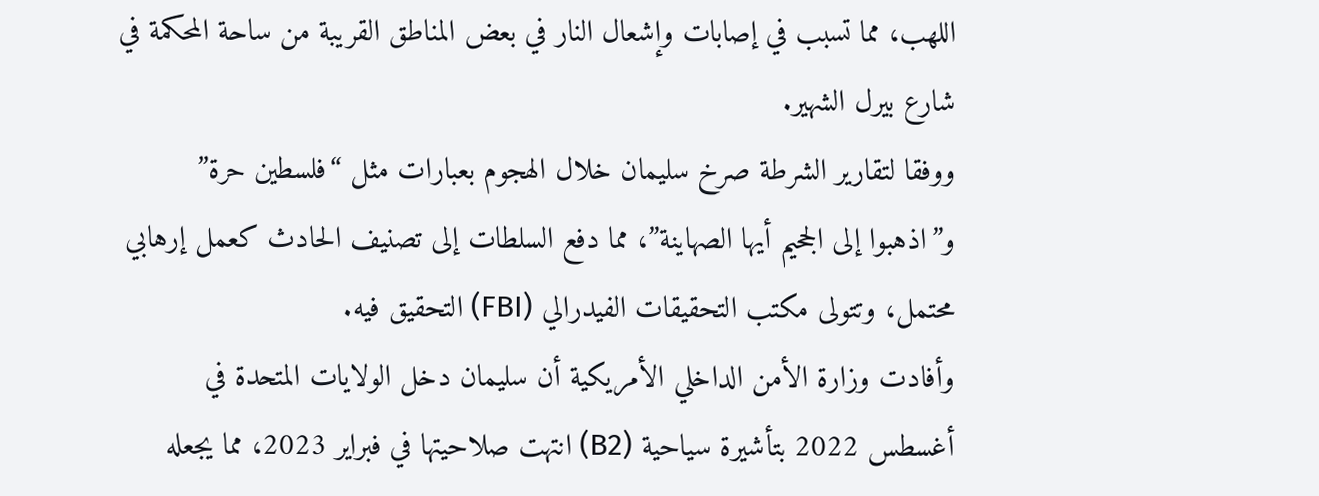اللهب، مما تسبب في إصابات وإشعال النار في بعض المناطق القريبة من ساحة المحكمة في شارع بيرل الشهير.
ووفقا لتقارير الشرطة صرخ سليمان خلال الهجوم بعبارات مثل “فلسطين حرة” و”اذهبوا إلى الجحيم أيها الصهاينة”، مما دفع السلطات إلى تصنيف الحادث كعمل إرهابي محتمل، وتتولى مكتب التحقيقات الفيدرالي (FBI) التحقيق فيه.
وأفادت وزارة الأمن الداخلي الأمريكية أن سليمان دخل الولايات المتحدة في أغسطس 2022 بتأشيرة سياحية (B2) انتهت صلاحيتها في فبراير 2023، مما يجعله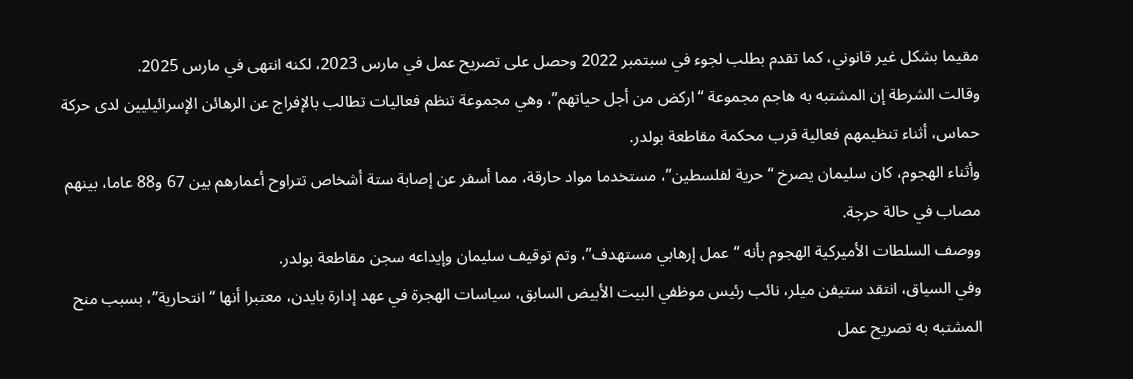مقيما بشكل غير قانوني، كما تقدم بطلب لجوء في سبتمبر 2022 وحصل على تصريح عمل في مارس 2023، لكنه انتهى في مارس 2025.
وقالت الشرطة إن المشتبه به هاجم مجموعة “اركض من أجل حياتهم”، وهي مجموعة تنظم فعاليات تطالب بالإفراج عن الرهائن الإسرائيليين لدى حركة حماس، أثناء تنظيمهم فعالية قرب محكمة مقاطعة بولدر.
وأثناء الهجوم، كان سليمان يصرخ “حرية لفلسطين”، مستخدما مواد حارقة، مما أسفر عن إصابة ستة أشخاص تتراوح أعمارهم بين 67 و88 عاما، بينهم مصاب في حالة حرجة.
ووصف السلطات الأميركية الهجوم بأنه “عمل إرهابي مستهدف”، وتم توقيف سليمان وإيداعه سجن مقاطعة بولدر.
وفي السياق، انتقد ستيفن ميلر، نائب رئيس موظفي البيت الأبيض السابق، سياسات الهجرة في عهد إدارة بايدن، معتبرا أنها “انتحارية”، بسبب منح المشتبه به تصريح عمل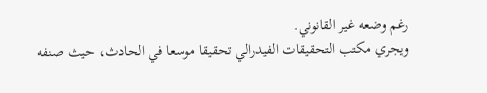رغم وضعه غير القانوني.
ويجري مكتب التحقيقات الفيدرالي تحقيقا موسعا في الحادث، حيث صنفه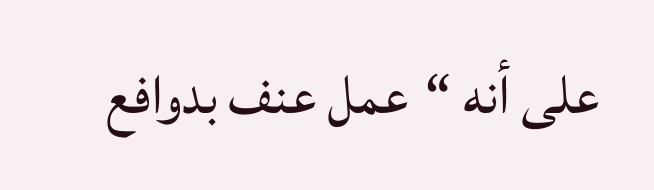على أنه “عمل عنف بدوافع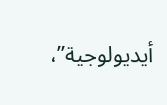أيديولوجية”،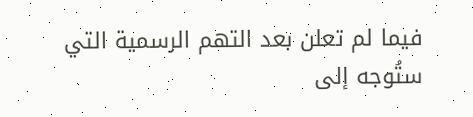فيما لم تعلن بعد التهم الرسمية التي ستُوجه إلى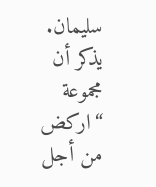سليمان.
يذكر أن مجموعة “اركض من أجل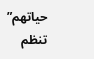حياتهم” تنظم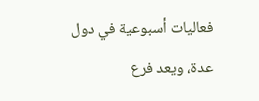فعاليات أسبوعية في دول عدة، ويعد فرع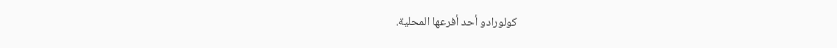كولورادو أحد أفرعها المحلية.